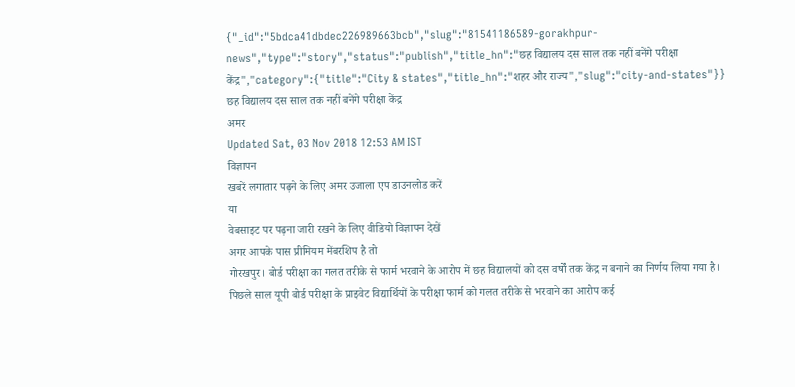{"_id":"5bdca41dbdec226989663bcb","slug":"81541186589-gorakhpur-news","type":"story","status":"publish","title_hn":"छह विद्यालय दस साल तक नहीं बनेंगे परीक्षा केंद्र","category":{"title":"City & states","title_hn":"शहर और राज्य","slug":"city-and-states"}}
छह विद्यालय दस साल तक नहीं बनेंगे परीक्षा केंद्र
अमर
Updated Sat, 03 Nov 2018 12:53 AM IST
विज्ञापन
खबरें लगातार पढ़ने के लिए अमर उजाला एप डाउनलोड करें
या
वेबसाइट पर पढ़ना जारी रखने के लिए वीडियो विज्ञापन देखें
अगर आपके पास प्रीमियम मेंबरशिप है तो
गोरखपुर। बोर्ड परीक्षा का गलत तरीके से फार्म भरवाने के आरोप में छह विद्यालयों को दस वर्षों तक केंद्र न बनाने का निर्णय लिया गया है।
पिछले साल यूपी बोर्ड परीक्षा के प्राइवेट विद्यार्थियों के परीक्षा फार्म को गलत तरीके से भरवाने का आरोप कई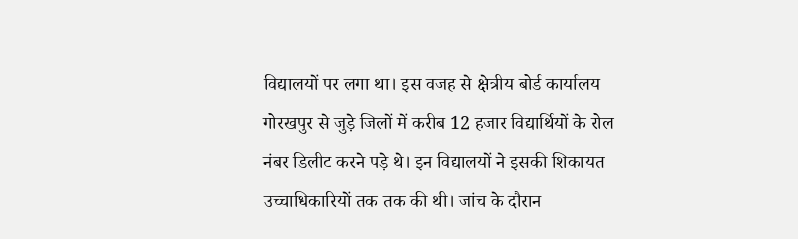विद्यालयों पर लगा था। इस वजह से क्षेत्रीय बोर्ड कार्यालय गोरखपुर से जुड़े जिलों में करीब 12 हजार विद्यार्थियों के रोल नंबर डिलीट करने पड़े थे। इन विद्यालयों ने इसकी शिकायत उच्चाधिकारियों तक तक की थी। जांच के दौरान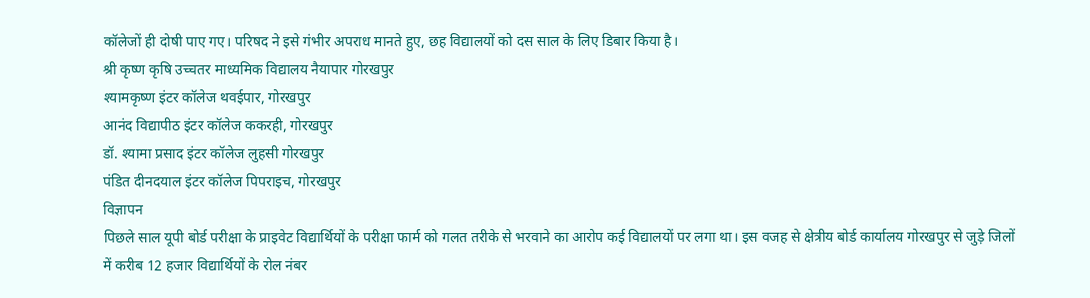कॉलेजों ही दोषी पाए गए। परिषद ने इसे गंभीर अपराध मानते हुए, छह विद्यालयों को दस साल के लिए डिबार किया है।
श्री कृष्ण कृषि उच्चतर माध्यमिक विद्यालय नैयापार गोरखपुर
श्यामकृष्ण इंटर कॉलेज थवईपार, गोरखपुर
आनंद विद्यापीठ इंटर कॉलेज ककरही, गोरखपुर
डॉ. श्यामा प्रसाद इंटर कॉलेज लुहसी गोरखपुर
पंडित दीनदयाल इंटर कॉलेज पिपराइच, गोरखपुर
विज्ञापन
पिछले साल यूपी बोर्ड परीक्षा के प्राइवेट विद्यार्थियों के परीक्षा फार्म को गलत तरीके से भरवाने का आरोप कई विद्यालयों पर लगा था। इस वजह से क्षेत्रीय बोर्ड कार्यालय गोरखपुर से जुड़े जिलों में करीब 12 हजार विद्यार्थियों के रोल नंबर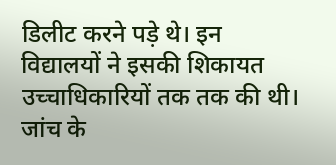डिलीट करने पड़े थे। इन विद्यालयों ने इसकी शिकायत उच्चाधिकारियों तक तक की थी। जांच के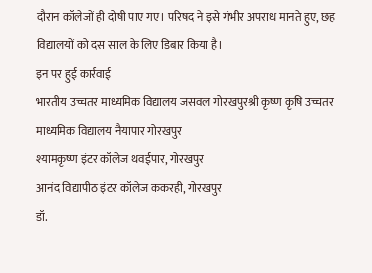दौरान कॉलेजों ही दोषी पाए गए। परिषद ने इसे गंभीर अपराध मानते हुए, छह विद्यालयों को दस साल के लिए डिबार किया है।
इन पर हुई कार्रवाई
भारतीय उच्चतर माध्यमिक विद्यालय जसवल गोरखपुरश्री कृष्ण कृषि उच्चतर माध्यमिक विद्यालय नैयापार गोरखपुर
श्यामकृष्ण इंटर कॉलेज थवईपार, गोरखपुर
आनंद विद्यापीठ इंटर कॉलेज ककरही, गोरखपुर
डॉ.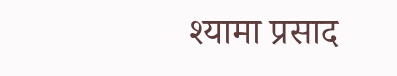श्यामा प्रसाद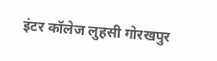इंटर कॉलेज लुहसी गोरखपुर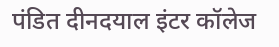पंडित दीनदयाल इंटर कॉलेज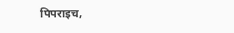पिपराइच,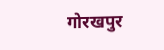गोरखपुर